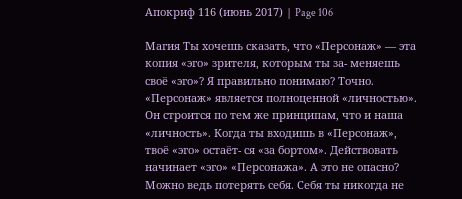Апокриф 116 (июнь 2017) | Page 106

Магия Ты хочешь сказать, что «Персонаж» — эта копия «эго» зрителя, которым ты за- меняешь своё «эго»? Я правильно понимаю? Точно. «Персонаж» является полноценной «личностью». Он строится по тем же принципам, что и наша «личность». Когда ты входишь в «Персонаж», твоё «эго» остаёт- ся «за бортом». Действовать начинает «эго» «Персонажа». А это не опасно? Можно ведь потерять себя. Себя ты никогда не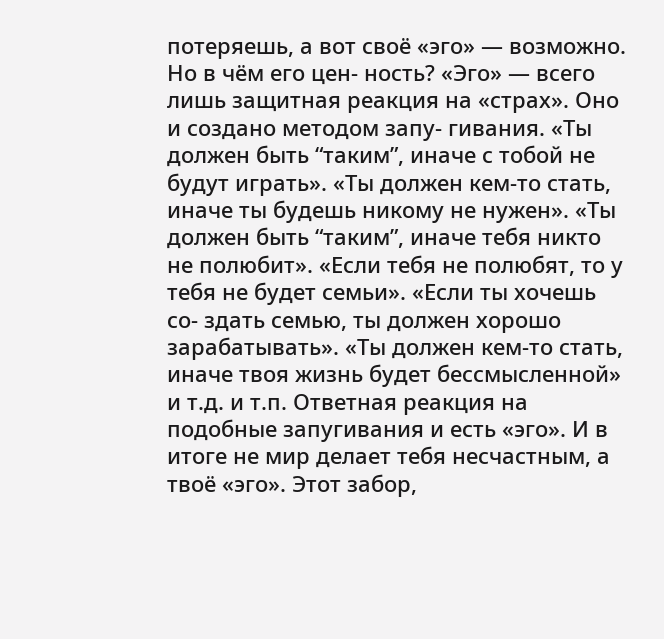потеряешь, а вот своё «эго» — возможно. Но в чём его цен- ность? «Эго» — всего лишь защитная реакция на «страх». Оно и создано методом запу- гивания. «Ты должен быть “таким”, иначе с тобой не будут играть». «Ты должен кем-то стать, иначе ты будешь никому не нужен». «Ты должен быть “таким”, иначе тебя никто не полюбит». «Если тебя не полюбят, то у тебя не будет семьи». «Если ты хочешь со- здать семью, ты должен хорошо зарабатывать». «Ты должен кем-то стать, иначе твоя жизнь будет бессмысленной» и т.д. и т.п. Ответная реакция на подобные запугивания и есть «эго». И в итоге не мир делает тебя несчастным, а твоё «эго». Этот забор,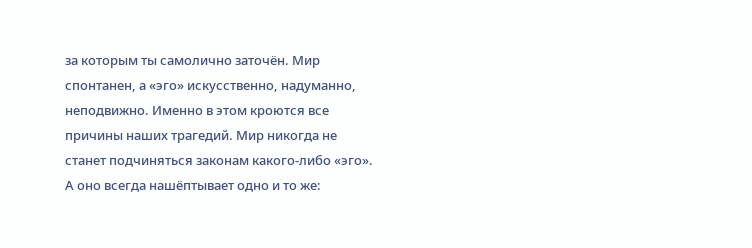за которым ты самолично заточён. Мир спонтанен, а «эго» искусственно, надуманно, неподвижно. Именно в этом кроются все причины наших трагедий. Мир никогда не станет подчиняться законам какого-либо «эго». А оно всегда нашёптывает одно и то же: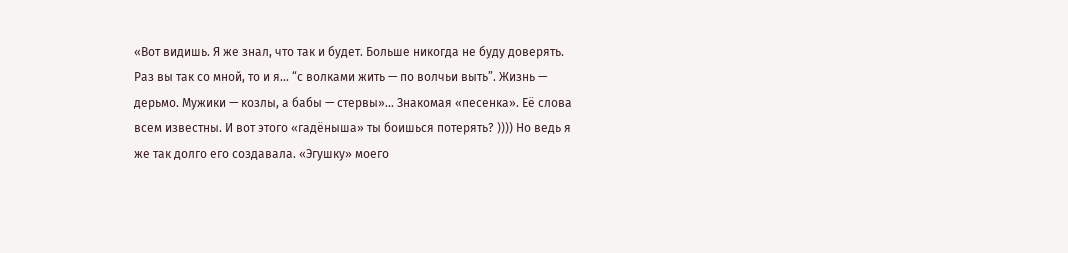«Вот видишь. Я же знал, что так и будет. Больше никогда не буду доверять. Раз вы так со мной, то и я... “с волками жить — по волчьи выть”. Жизнь — дерьмо. Мужики — козлы, а бабы — стервы»... Знакомая «песенка». Её слова всем известны. И вот этого «гадёныша» ты боишься потерять? )))) Но ведь я же так долго его создавала. «Эгушку» моего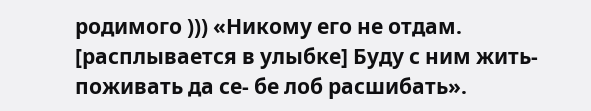родимого ))) «Никому его не отдам. [расплывается в улыбке] Буду с ним жить-поживать да се- бе лоб расшибать».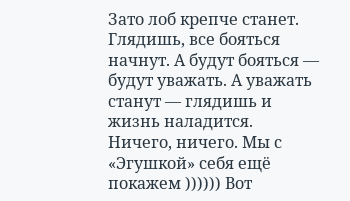Зато лоб крепче станет. Глядишь, все бояться начнут. А будут бояться — будут уважать. А уважать станут — глядишь и жизнь наладится. Ничего, ничего. Мы с «Эгушкой» себя ещё покажем )))))) Вот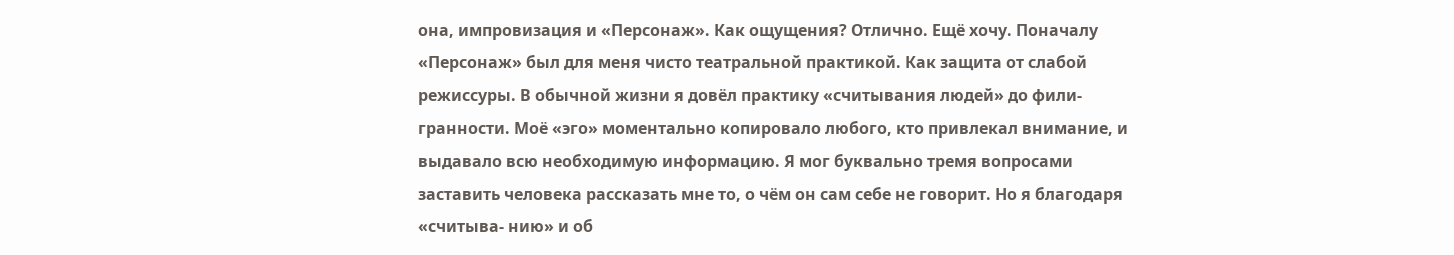она, импровизация и «Персонаж». Как ощущения? Отлично. Ещё хочу. Поначалу «Персонаж» был для меня чисто театральной практикой. Как защита от слабой режиссуры. В обычной жизни я довёл практику «считывания людей» до фили- гранности. Моё «эго» моментально копировало любого, кто привлекал внимание, и выдавало всю необходимую информацию. Я мог буквально тремя вопросами заставить человека рассказать мне то, о чём он сам себе не говорит. Но я благодаря «считыва- нию» и об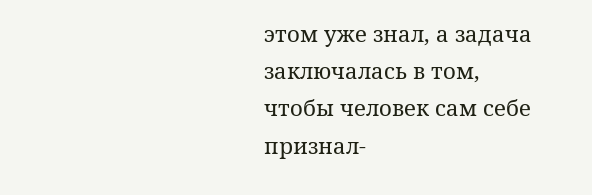этом уже знал, а задача заключалась в том, чтобы человек сам себе признал-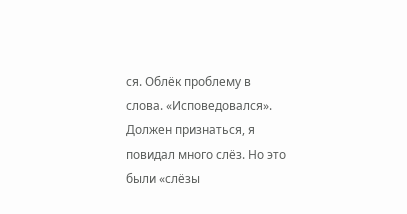ся. Облёк проблему в слова. «Исповедовался». Должен признаться, я повидал много слёз. Но это были «слёзы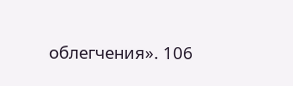облегчения». 106